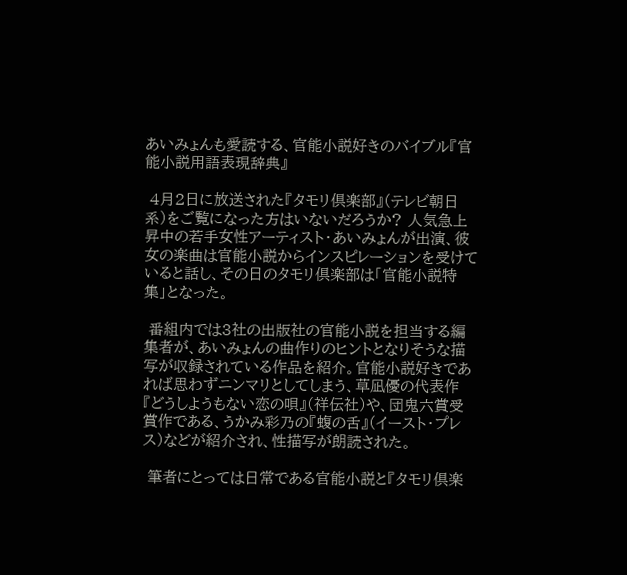あいみょんも愛読する、官能小説好きのバイブル『官能小説用語表現辞典』

 4月2日に放送された『タモリ倶楽部』(テレビ朝日系)をご覧になった方はいないだろうか? 人気急上昇中の若手女性アーティスト・あいみょんが出演、彼女の楽曲は官能小説からインスピレーションを受けていると話し、その日のタモリ倶楽部は「官能小説特集」となった。

 番組内では3社の出版社の官能小説を担当する編集者が、あいみょんの曲作りのヒントとなりそうな描写が収録されている作品を紹介。官能小説好きであれば思わずニンマリとしてしまう、草凪優の代表作『どうしようもない恋の唄』(祥伝社)や、団鬼六賞受賞作である、うかみ彩乃の『蝮の舌』(イースト・プレス)などが紹介され、性描写が朗読された。

 筆者にとっては日常である官能小説と『タモリ倶楽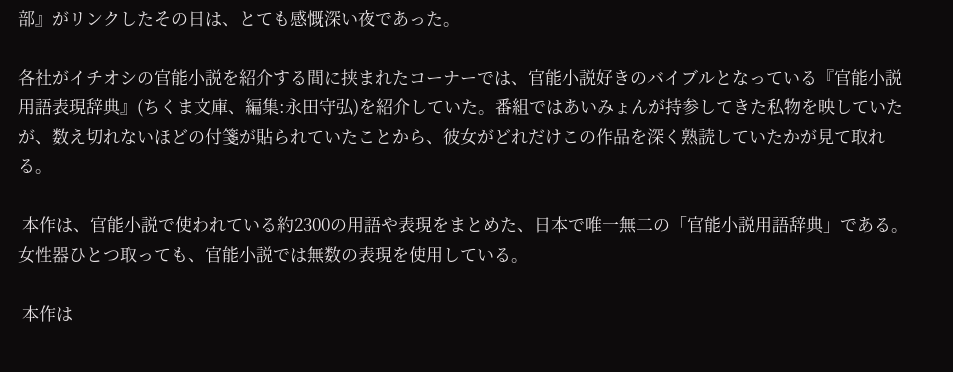部』がリンクしたその日は、とても感慨深い夜であった。

各社がイチオシの官能小説を紹介する間に挟まれたコーナーでは、官能小説好きのバイブルとなっている『官能小説用語表現辞典』(ちくま文庫、編集:永田守弘)を紹介していた。番組ではあいみょんが持参してきた私物を映していたが、数え切れないほどの付箋が貼られていたことから、彼女がどれだけこの作品を深く熟読していたかが見て取れる。

 本作は、官能小説で使われている約2300の用語や表現をまとめた、日本で唯一無二の「官能小説用語辞典」である。女性器ひとつ取っても、官能小説では無数の表現を使用している。

 本作は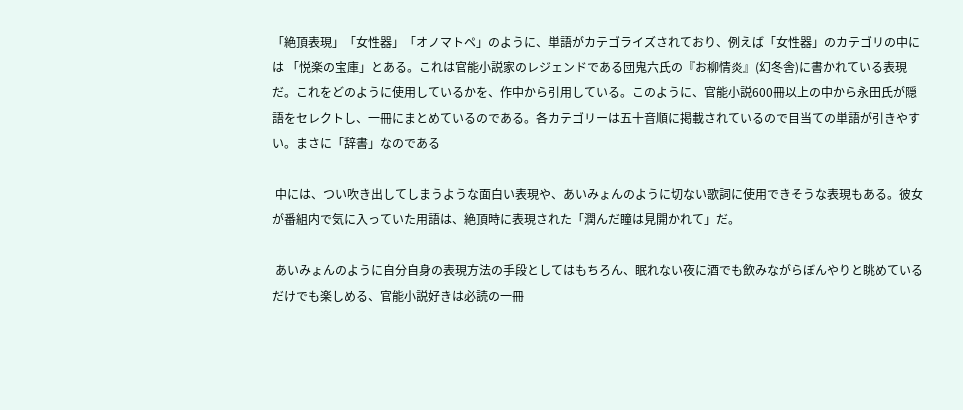「絶頂表現」「女性器」「オノマトペ」のように、単語がカテゴライズされており、例えば「女性器」のカテゴリの中には 「悦楽の宝庫」とある。これは官能小説家のレジェンドである団鬼六氏の『お柳情炎』(幻冬舎)に書かれている表現だ。これをどのように使用しているかを、作中から引用している。このように、官能小説600冊以上の中から永田氏が隠語をセレクトし、一冊にまとめているのである。各カテゴリーは五十音順に掲載されているので目当ての単語が引きやすい。まさに「辞書」なのである

 中には、つい吹き出してしまうような面白い表現や、あいみょんのように切ない歌詞に使用できそうな表現もある。彼女が番組内で気に入っていた用語は、絶頂時に表現された「潤んだ瞳は見開かれて」だ。

 あいみょんのように自分自身の表現方法の手段としてはもちろん、眠れない夜に酒でも飲みながらぼんやりと眺めているだけでも楽しめる、官能小説好きは必読の一冊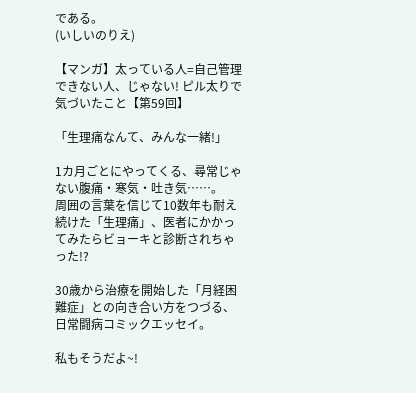である。
(いしいのりえ)

【マンガ】太っている人=自己管理できない人、じゃない! ピル太りで気づいたこと【第59回】

「生理痛なんて、みんな一緒!」

1カ月ごとにやってくる、尋常じゃない腹痛・寒気・吐き気……。
周囲の言葉を信じて10数年も耐え続けた「生理痛」、医者にかかってみたらビョーキと診断されちゃった!?

30歳から治療を開始した「月経困難症」との向き合い方をつづる、日常闘病コミックエッセイ。

私もそうだよ~!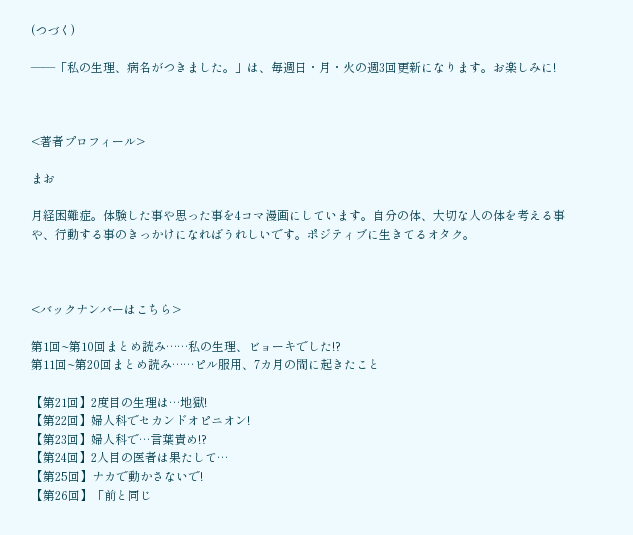(つづく)

――「私の生理、病名がつきました。」は、毎週日・月・火の週3回更新になります。お楽しみに!



<著者プロフィール>

まお

月経困難症。体験した事や思った事を4コマ漫画にしています。自分の体、大切な人の体を考える事や、行動する事のきっかけになればうれしいです。ポジティブに生きてるオタク。



<バックナンバーはこちら>

第1回~第10回まとめ読み……私の生理、ビョーキでした!?
第11回~第20回まとめ読み……ピル服用、7カ月の間に起きたこと

【第21回】2度目の生理は…地獄!
【第22回】婦人科でセカンドオピニオン!
【第23回】婦人科で…言葉責め!?
【第24回】2人目の医者は果たして…
【第25回】ナカで動かさないで!
【第26回】「前と同じ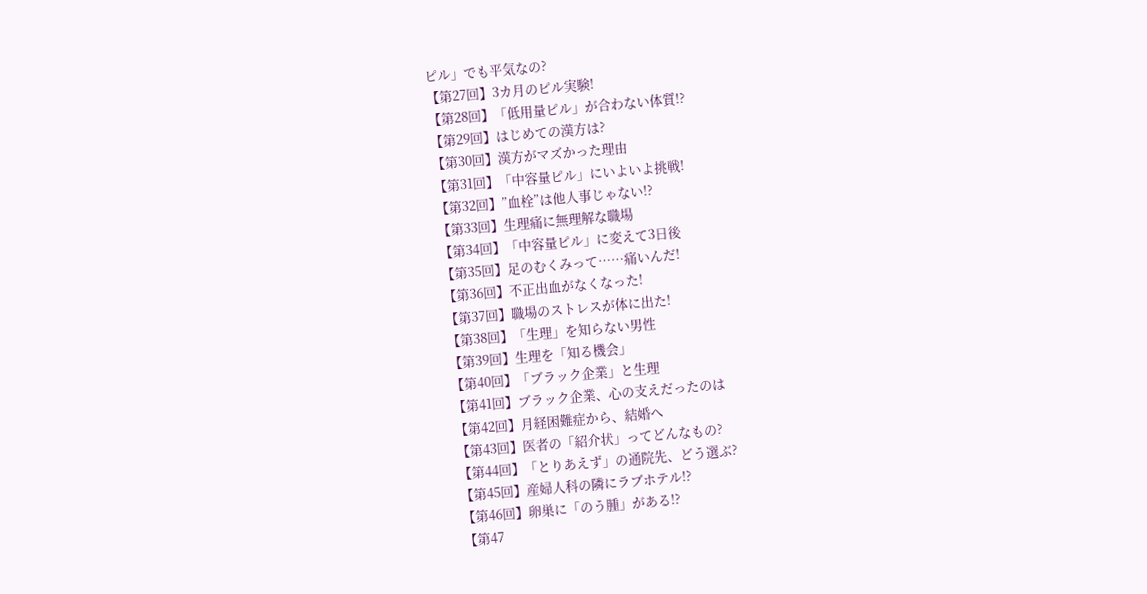ピル」でも平気なの?
【第27回】3カ月のピル実験!
【第28回】「低用量ピル」が合わない体質!?
【第29回】はじめての漢方は?
【第30回】漢方がマズかった理由
【第31回】「中容量ピル」にいよいよ挑戦!
【第32回】”血栓”は他人事じゃない!?
【第33回】生理痛に無理解な職場
【第34回】「中容量ピル」に変えて3日後
【第35回】足のむくみって……痛いんだ!
【第36回】不正出血がなくなった!
【第37回】職場のストレスが体に出た!
【第38回】「生理」を知らない男性
【第39回】生理を「知る機会」
【第40回】「ブラック企業」と生理
【第41回】ブラック企業、心の支えだったのは
【第42回】月経困難症から、結婚へ
【第43回】医者の「紹介状」ってどんなもの?
【第44回】「とりあえず」の通院先、どう選ぶ?
【第45回】産婦人科の隣にラブホテル!?
【第46回】卵巣に「のう腫」がある!?
【第47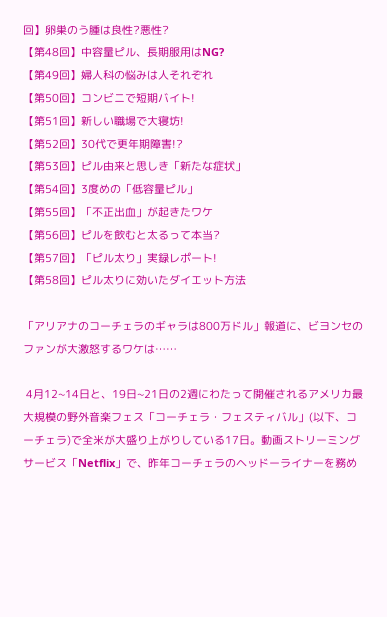回】卵巣のう腫は良性?悪性?
【第48回】中容量ピル、長期服用はNG?
【第49回】婦人科の悩みは人それぞれ
【第50回】コンビニで短期バイト!
【第51回】新しい職場で大寝坊!
【第52回】30代で更年期障害!?
【第53回】ピル由来と思しき「新たな症状」
【第54回】3度めの「低容量ピル」
【第55回】「不正出血」が起きたワケ
【第56回】ピルを飲むと太るって本当?
【第57回】「ピル太り」実録レポート!
【第58回】ピル太りに効いたダイエット方法

「アリアナのコーチェラのギャラは800万ドル」報道に、ビヨンセのファンが大激怒するワケは……

 4月12~14日と、19日~21日の2週にわたって開催されるアメリカ最大規模の野外音楽フェス「コーチェラ・フェスティバル」(以下、コーチェラ)で全米が大盛り上がりしている17日。動画ストリーミングサービス「Netflix」で、昨年コーチェラのヘッドーライナーを務め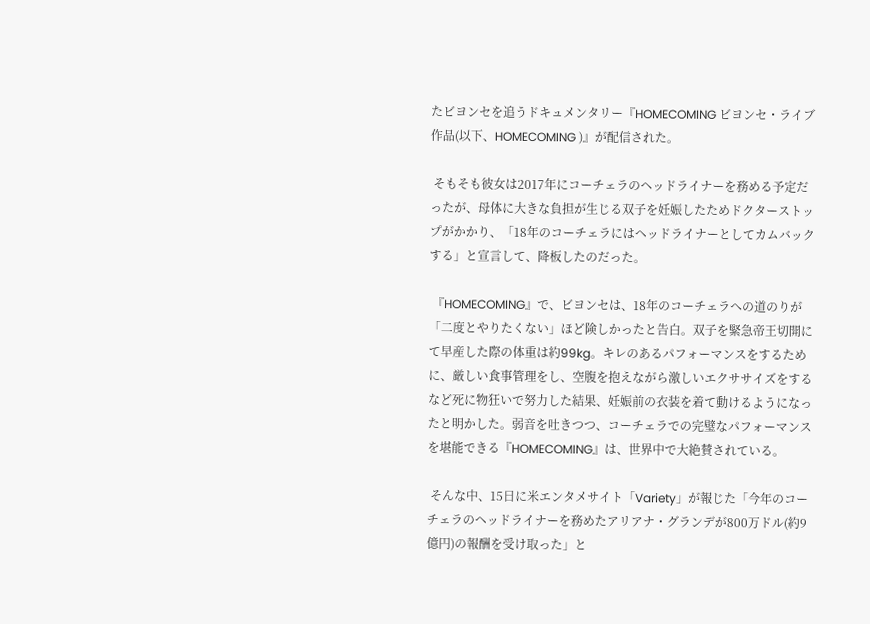たビヨンセを追うドキュメンタリー『HOMECOMING ビヨンセ・ライブ作品(以下、HOMECOMING )』が配信された。

 そもそも彼女は2017年にコーチェラのヘッドライナーを務める予定だったが、母体に大きな負担が生じる双子を妊娠したためドクターストップがかかり、「18年のコーチェラにはヘッドライナーとしてカムバックする」と宣言して、降板したのだった。

 『HOMECOMING』で、ビヨンセは、18年のコーチェラへの道のりが「二度とやりたくない」ほど険しかったと告白。双子を緊急帝王切開にて早産した際の体重は約99kg。キレのあるパフォーマンスをするために、厳しい食事管理をし、空腹を抱えながら激しいエクササイズをするなど死に物狂いで努力した結果、妊娠前の衣装を着て動けるようになったと明かした。弱音を吐きつつ、コーチェラでの完璧なパフォーマンスを堪能できる『HOMECOMING』は、世界中で大絶賛されている。

 そんな中、15日に米エンタメサイト「Variety」が報じた「今年のコーチェラのヘッドライナーを務めたアリアナ・グランデが800万ドル(約9億円)の報酬を受け取った」と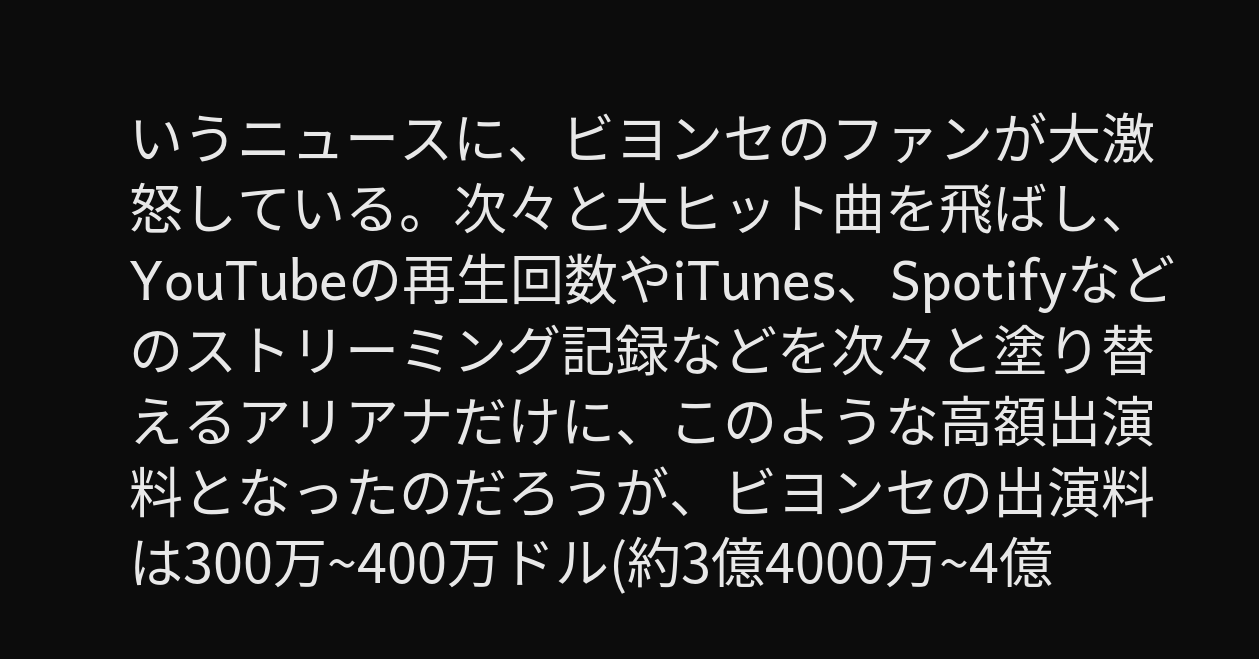いうニュースに、ビヨンセのファンが大激怒している。次々と大ヒット曲を飛ばし、YouTubeの再生回数やiTunes、Spotifyなどのストリーミング記録などを次々と塗り替えるアリアナだけに、このような高額出演料となったのだろうが、ビヨンセの出演料は300万~400万ドル(約3億4000万~4億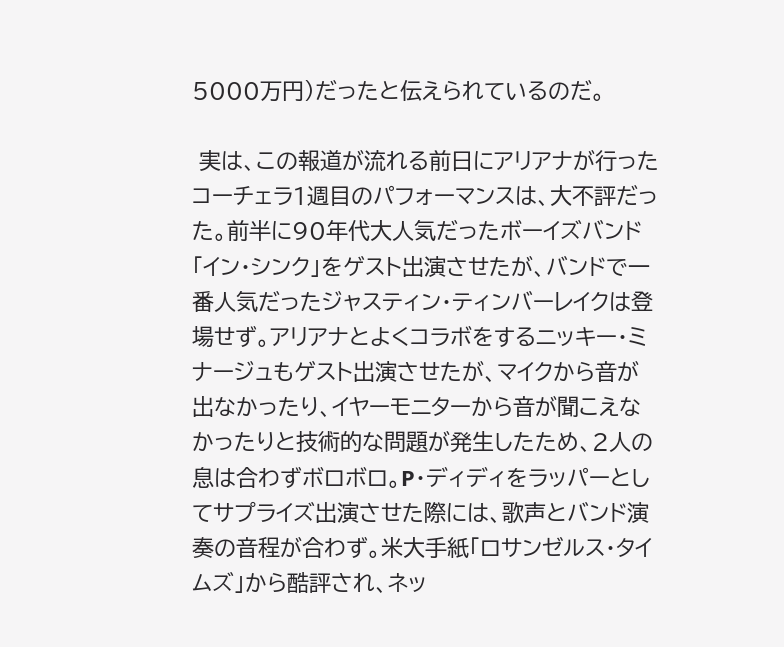5000万円)だったと伝えられているのだ。

 実は、この報道が流れる前日にアリアナが行ったコーチェラ1週目のパフォーマンスは、大不評だった。前半に90年代大人気だったボーイズバンド「イン・シンク」をゲスト出演させたが、バンドで一番人気だったジャスティン・ティンバーレイクは登場せず。アリアナとよくコラボをするニッキー・ミナージュもゲスト出演させたが、マイクから音が出なかったり、イヤーモニターから音が聞こえなかったりと技術的な問題が発生したため、2人の息は合わずボロボロ。P・ディディをラッパーとしてサプライズ出演させた際には、歌声とバンド演奏の音程が合わず。米大手紙「ロサンゼルス・タイムズ」から酷評され、ネッ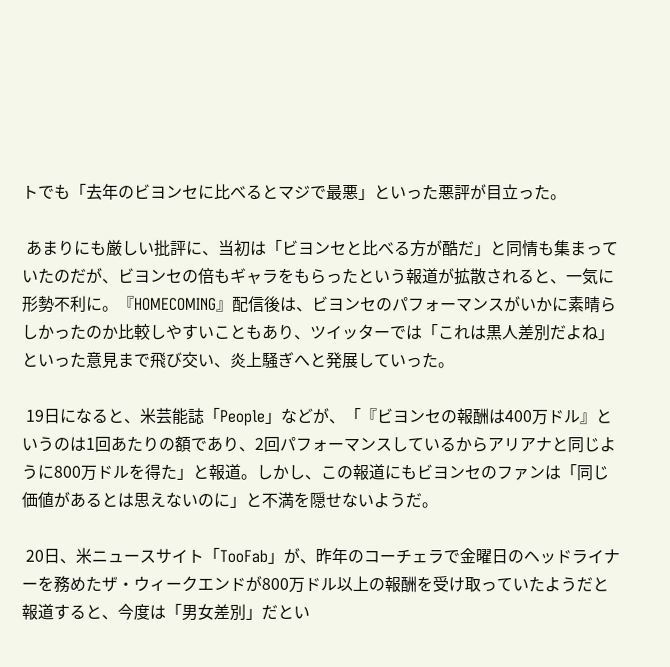トでも「去年のビヨンセに比べるとマジで最悪」といった悪評が目立った。

 あまりにも厳しい批評に、当初は「ビヨンセと比べる方が酷だ」と同情も集まっていたのだが、ビヨンセの倍もギャラをもらったという報道が拡散されると、一気に形勢不利に。『HOMECOMING』配信後は、ビヨンセのパフォーマンスがいかに素晴らしかったのか比較しやすいこともあり、ツイッターでは「これは黒人差別だよね」といった意見まで飛び交い、炎上騒ぎへと発展していった。

 19日になると、米芸能誌「People」などが、「『ビヨンセの報酬は400万ドル』というのは1回あたりの額であり、2回パフォーマンスしているからアリアナと同じように800万ドルを得た」と報道。しかし、この報道にもビヨンセのファンは「同じ価値があるとは思えないのに」と不満を隠せないようだ。

 20日、米ニュースサイト「TooFab」が、昨年のコーチェラで金曜日のヘッドライナーを務めたザ・ウィークエンドが800万ドル以上の報酬を受け取っていたようだと報道すると、今度は「男女差別」だとい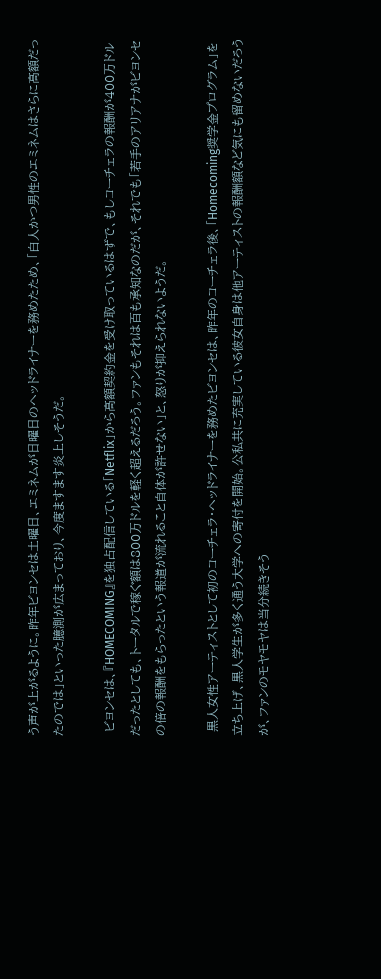う声が上がるように。昨年ビヨンセは土曜日、エミネムが日曜日のヘッドライナーを務めたため、「白人かつ男性のエミネムはさらに高額だったのでは」といった臆測が広まっており、今度ますます炎上しそうだ。

 ビヨンセは、『HOMECOMING』を独占配信している「Netflix」から高額契約金を受け取っているはずで、もしコーチェラの報酬が400万ドルだったとしても、トータルで稼ぐ額は800万ドルを軽く超えるだろう。ファンもそれは百も承知なのだが、それでも「若手のアリアナがビヨンセの倍の報酬をもらったという報道が流れること自体が許せない」と、怒りが抑えられないようだ。

 黒人女性アーティストとして初のコーチェラ・ヘッドライナーを務めたビヨンセは、昨年のコーチェラ後、「Homecoming奨学金プログラム」を立ち上げ、黒人学生が多く通う大学への寄付を開始。公私共に充実している彼女自身は他アーティストの報酬額など気にも留めないだろうが、ファンのモヤモヤは当分続きそう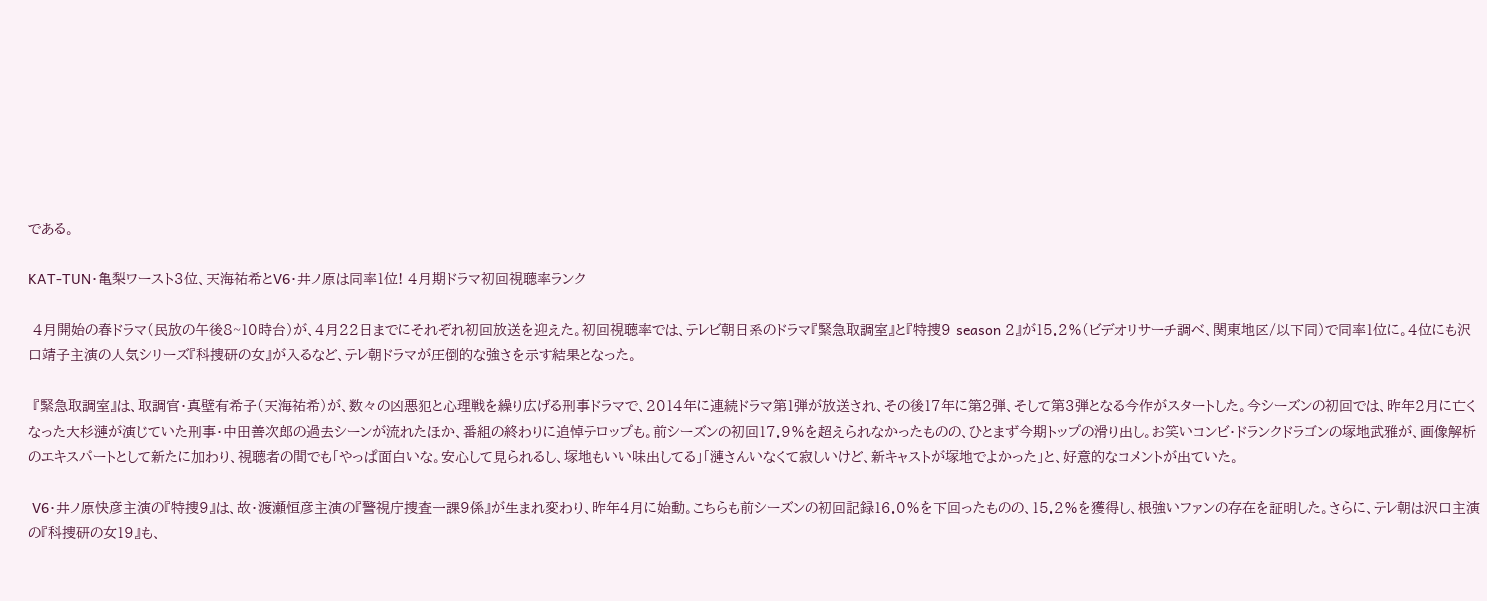である。

KAT-TUN・亀梨ワースト3位、天海祐希とV6・井ノ原は同率1位! 4月期ドラマ初回視聴率ランク

 4月開始の春ドラマ(民放の午後8~10時台)が、4月22日までにそれぞれ初回放送を迎えた。初回視聴率では、テレビ朝日系のドラマ『緊急取調室』と『特捜9 season 2』が15.2%(ビデオリサーチ調べ、関東地区/以下同)で同率1位に。4位にも沢口靖子主演の人気シリーズ『科捜研の女』が入るなど、テレ朝ドラマが圧倒的な強さを示す結果となった。

 『緊急取調室』は、取調官・真壁有希子(天海祐希)が、数々の凶悪犯と心理戦を繰り広げる刑事ドラマで、2014年に連続ドラマ第1弾が放送され、その後17年に第2弾、そして第3弾となる今作がスタートした。今シーズンの初回では、昨年2月に亡くなった大杉漣が演じていた刑事・中田善次郎の過去シーンが流れたほか、番組の終わりに追悼テロップも。前シーズンの初回17.9%を超えられなかったものの、ひとまず今期トップの滑り出し。お笑いコンビ・ドランクドラゴンの塚地武雅が、画像解析のエキスパートとして新たに加わり、視聴者の間でも「やっぱ面白いな。安心して見られるし、塚地もいい味出してる」「漣さんいなくて寂しいけど、新キャストが塚地でよかった」と、好意的なコメントが出ていた。

 V6・井ノ原快彦主演の『特捜9』は、故・渡瀬恒彦主演の『警視庁捜査一課9係』が生まれ変わり、昨年4月に始動。こちらも前シーズンの初回記録16.0%を下回ったものの、15.2%を獲得し、根強いファンの存在を証明した。さらに、テレ朝は沢口主演の『科捜研の女19』も、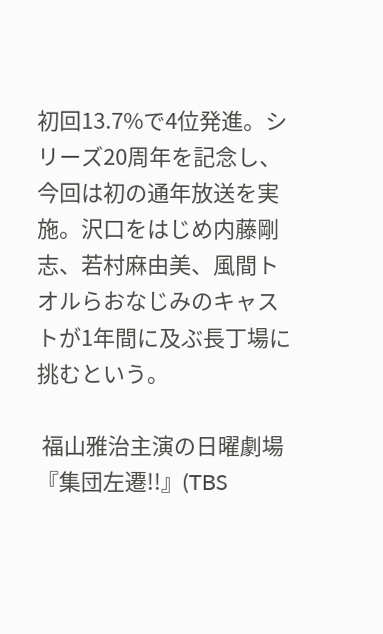初回13.7%で4位発進。シリーズ20周年を記念し、今回は初の通年放送を実施。沢口をはじめ内藤剛志、若村麻由美、風間トオルらおなじみのキャストが1年間に及ぶ長丁場に挑むという。

 福山雅治主演の日曜劇場『集団左遷!!』(TBS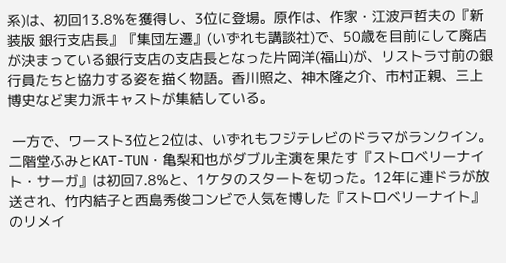系)は、初回13.8%を獲得し、3位に登場。原作は、作家・江波戸哲夫の『新装版 銀行支店長』『集団左遷』(いずれも講談社)で、50歳を目前にして廃店が決まっている銀行支店の支店長となった片岡洋(福山)が、リストラ寸前の銀行員たちと協力する姿を描く物語。香川照之、神木隆之介、市村正親、三上博史など実力派キャストが集結している。

 一方で、ワースト3位と2位は、いずれもフジテレビのドラマがランクイン。二階堂ふみとKAT-TUN・亀梨和也がダブル主演を果たす『ストロベリーナイト・サーガ』は初回7.8%と、1ケタのスタートを切った。12年に連ドラが放送され、竹内結子と西島秀俊コンビで人気を博した『ストロベリーナイト』のリメイ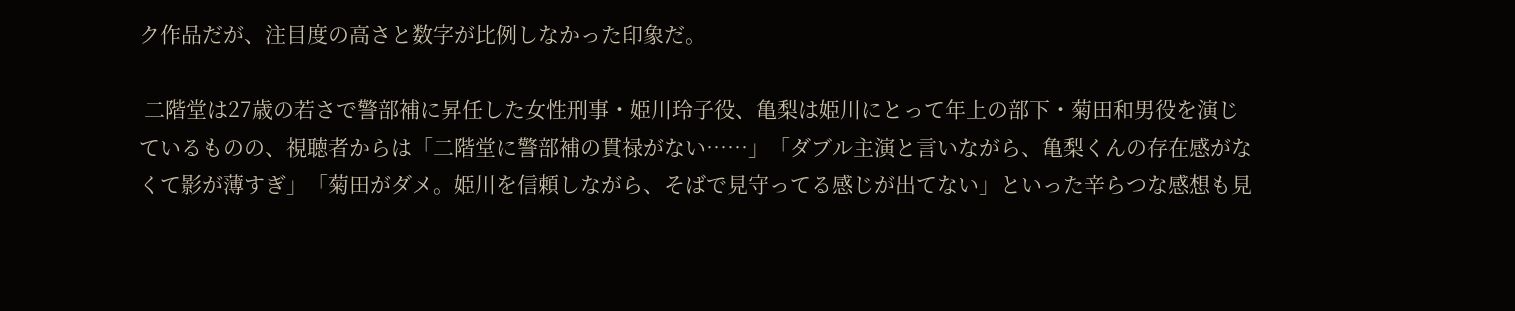ク作品だが、注目度の高さと数字が比例しなかった印象だ。

 二階堂は27歳の若さで警部補に昇任した女性刑事・姫川玲子役、亀梨は姫川にとって年上の部下・菊田和男役を演じているものの、視聴者からは「二階堂に警部補の貫禄がない……」「ダブル主演と言いながら、亀梨くんの存在感がなくて影が薄すぎ」「菊田がダメ。姫川を信頼しながら、そばで見守ってる感じが出てない」といった辛らつな感想も見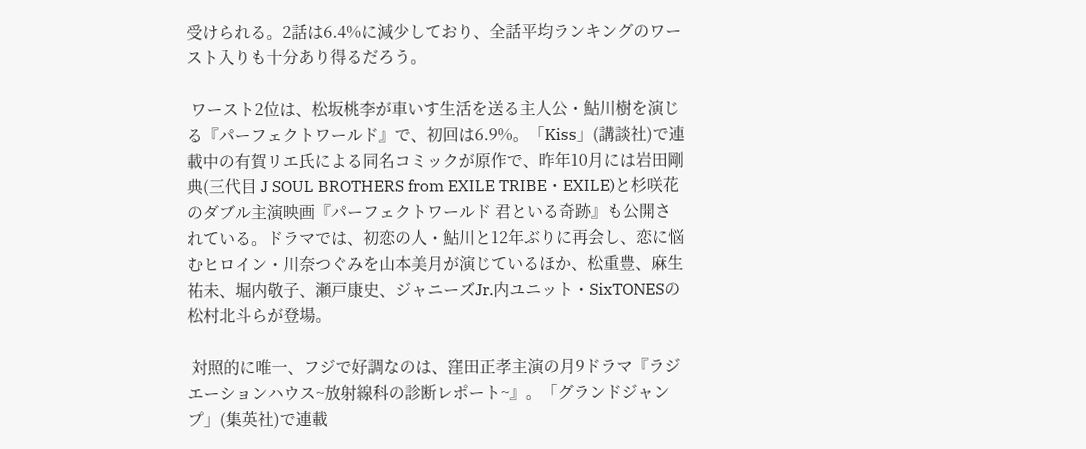受けられる。2話は6.4%に減少しており、全話平均ランキングのワースト入りも十分あり得るだろう。

 ワースト2位は、松坂桃李が車いす生活を送る主人公・鮎川樹を演じる『パーフェクトワールド』で、初回は6.9%。「Kiss」(講談社)で連載中の有賀リエ氏による同名コミックが原作で、昨年10月には岩田剛典(三代目 J SOUL BROTHERS from EXILE TRIBE・EXILE)と杉咲花のダブル主演映画『パーフェクトワールド 君といる奇跡』も公開されている。ドラマでは、初恋の人・鮎川と12年ぶりに再会し、恋に悩むヒロイン・川奈つぐみを山本美月が演じているほか、松重豊、麻生祐未、堀内敬子、瀬戸康史、ジャニーズJr.内ユニット・SixTONESの松村北斗らが登場。

 対照的に唯一、フジで好調なのは、窪田正孝主演の月9ドラマ『ラジエーションハウス~放射線科の診断レポート~』。「グランドジャンプ」(集英社)で連載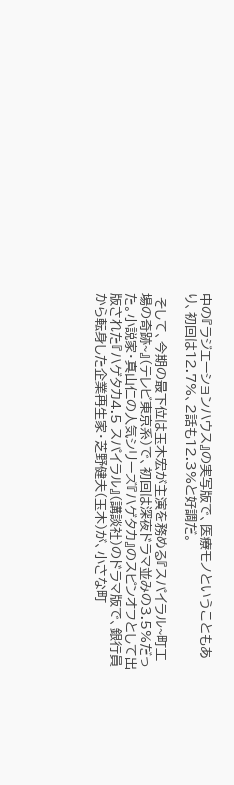中の『ラジエーションハウス』の実写版で、医療モノということもあり、初回は12.7%、2話も12.3%と好調だ。

 そして、今期の最下位は玉木宏が主演を務める『スパイラル~町工場の奇跡~』(テレビ東京系)で、初回は深夜ドラマ並みの3.5%だった。小説家・真山仁の人気シリーズ『ハゲタカ』のスピンオフとして出版された『ハゲタカ4.5 スパイラル』(講談社)のドラマ版で、銀行員から転身した企業再生家・芝野健夫(玉木)が、小さな町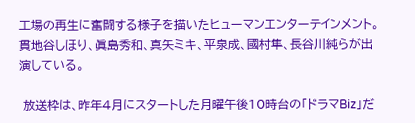工場の再生に奮闘する様子を描いたヒューマンエンターテインメント。貫地谷しほり、眞島秀和、真矢ミキ、平泉成、國村隼、長谷川純らが出演している。

 放送枠は、昨年4月にスタートした月曜午後10時台の「ドラマBiz」だ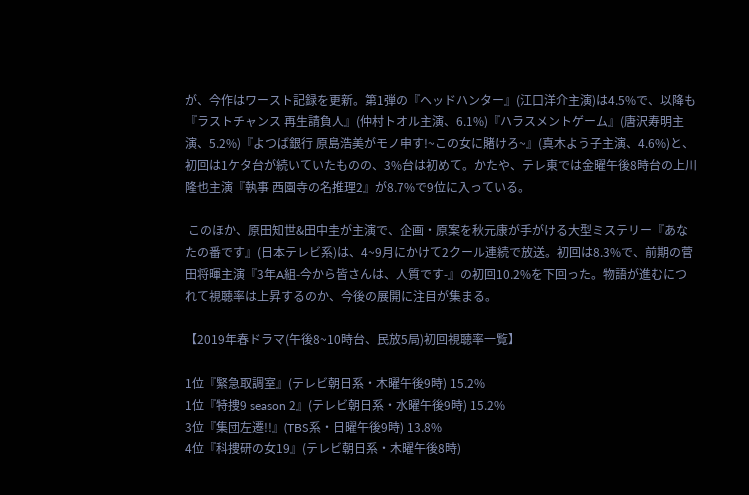が、今作はワースト記録を更新。第1弾の『ヘッドハンター』(江口洋介主演)は4.5%で、以降も『ラストチャンス 再生請負人』(仲村トオル主演、6.1%)『ハラスメントゲーム』(唐沢寿明主演、5.2%)『よつば銀行 原島浩美がモノ申す!~この女に賭けろ~』(真木よう子主演、4.6%)と、初回は1ケタ台が続いていたものの、3%台は初めて。かたや、テレ東では金曜午後8時台の上川隆也主演『執事 西園寺の名推理2』が8.7%で9位に入っている。

 このほか、原田知世&田中圭が主演で、企画・原案を秋元康が手がける大型ミステリー『あなたの番です』(日本テレビ系)は、4~9月にかけて2クール連続で放送。初回は8.3%で、前期の菅田将暉主演『3年A組-今から皆さんは、人質です-』の初回10.2%を下回った。物語が進むにつれて視聴率は上昇するのか、今後の展開に注目が集まる。

【2019年春ドラマ(午後8~10時台、民放5局)初回視聴率一覧】

1位『緊急取調室』(テレビ朝日系・木曜午後9時) 15.2%
1位『特捜9 season 2』(テレビ朝日系・水曜午後9時) 15.2%
3位『集団左遷!!』(TBS系・日曜午後9時) 13.8%
4位『科捜研の女19』(テレビ朝日系・木曜午後8時)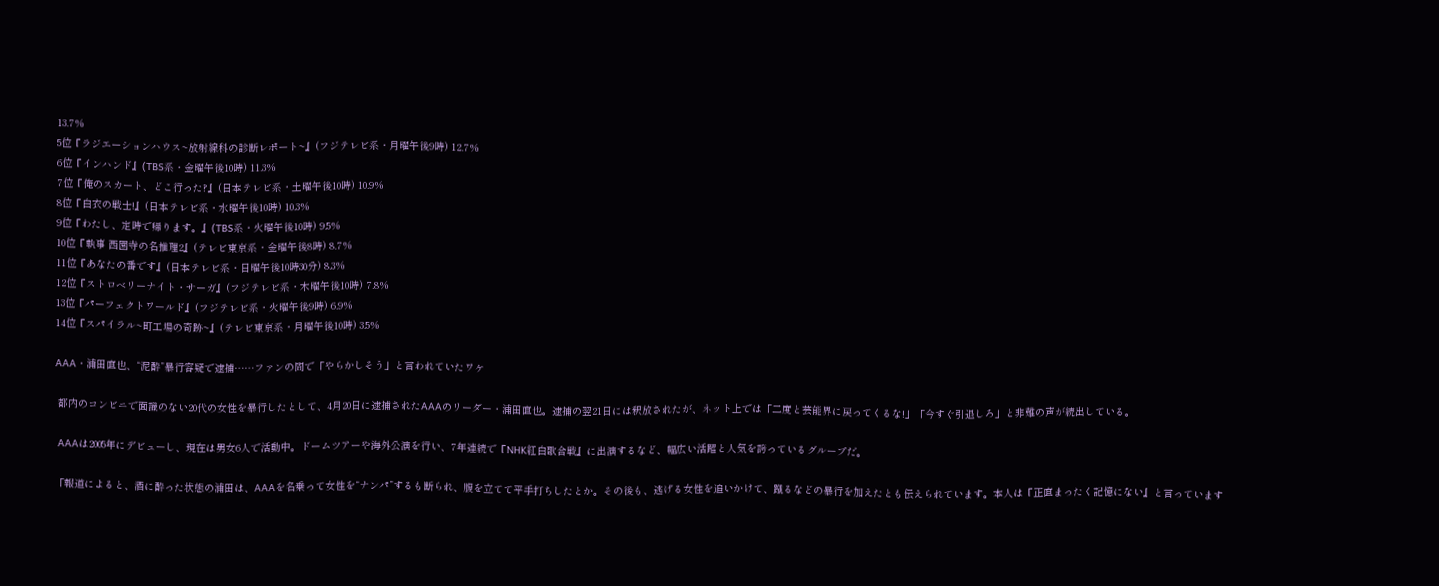13.7%
5位『ラジエーションハウス~放射線科の診断レポート~』(フジテレビ系・月曜午後9時) 12.7%
6位『インハンド』(TBS系・金曜午後10時) 11.3%
7位『俺のスカート、どこ行った?』(日本テレビ系・土曜午後10時) 10.9%
8位『白衣の戦士!』(日本テレビ系・水曜午後10時) 10.3%
9位『わたし、定時で帰ります。』(TBS系・火曜午後10時) 9.5%
10位『執事 西園寺の名推理2』(テレビ東京系・金曜午後8時) 8.7%
11位『あなたの番です』(日本テレビ系・日曜午後10時30分) 8.3%
12位『ストロベリーナイト・サーガ』(フジテレビ系・木曜午後10時) 7.8%
13位『パーフェクトワールド』(フジテレビ系・火曜午後9時) 6.9%
14位『スパイラル~町工場の奇跡~』(テレビ東京系・月曜午後10時) 3.5%

AAA・浦田直也、“泥酔”暴行容疑で逮捕……ファンの間で「やらかしそう」と言われていたワケ

 都内のコンビニで面識のない20代の女性を暴行したとして、4月20日に逮捕されたAAAのリーダー・浦田直也。逮捕の翌21日には釈放されたが、ネット上では「二度と芸能界に戻ってくるな!」「今すぐ引退しろ」と非難の声が続出している。

 AAAは2005年にデビューし、現在は男女6人で活動中。ドームツアーや海外公演を行い、7年連続で『NHK紅白歌合戦』に出演するなど、幅広い活躍と人気を誇っているグループだ。

「報道によると、酒に酔った状態の浦田は、AAAを名乗って女性を“ナンパ”するも断られ、腹を立てて平手打ちしたとか。その後も、逃げる女性を追いかけて、蹴るなどの暴行を加えたとも伝えられています。本人は『正直まったく記憶にない』と言っています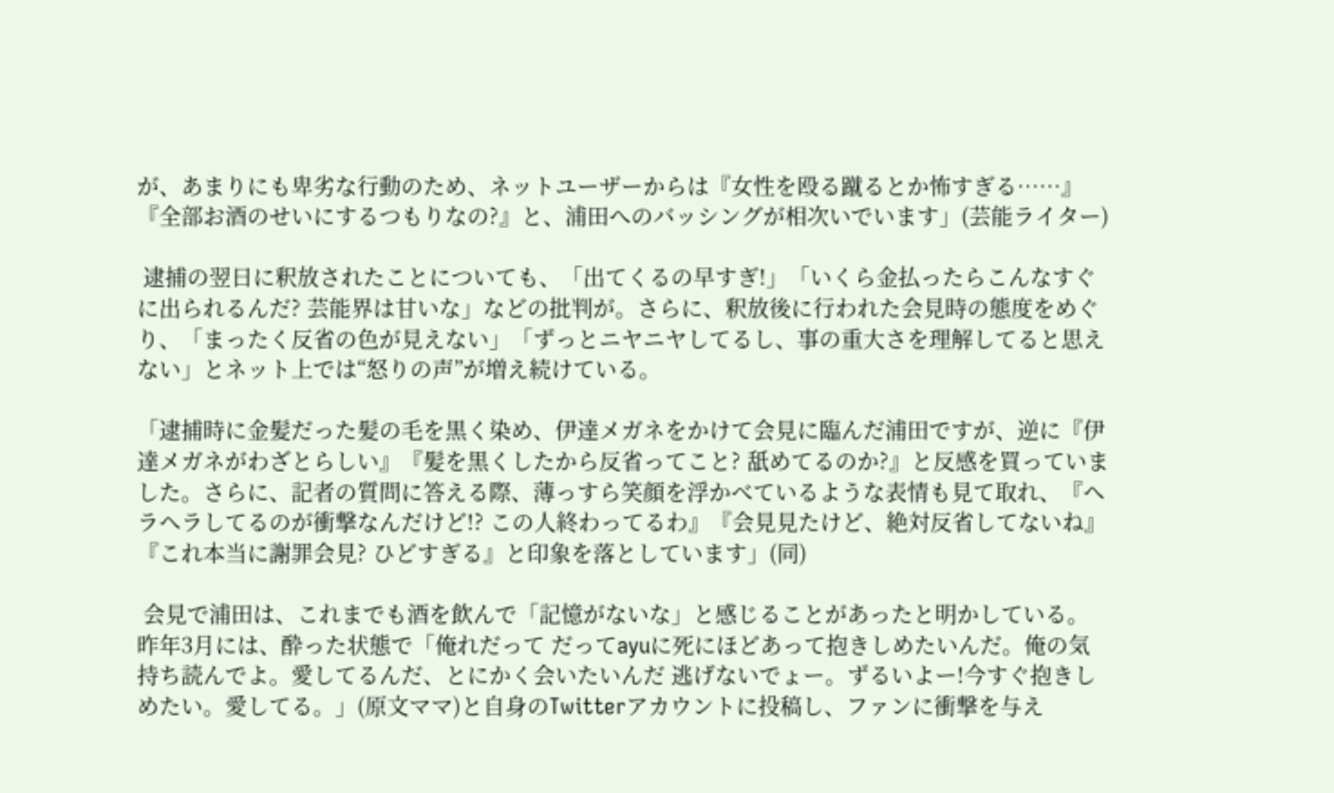が、あまりにも卑劣な行動のため、ネットユーザーからは『女性を殴る蹴るとか怖すぎる……』『全部お酒のせいにするつもりなの?』と、浦田へのバッシングが相次いでいます」(芸能ライター)

 逮捕の翌日に釈放されたことについても、「出てくるの早すぎ!」「いくら金払ったらこんなすぐに出られるんだ? 芸能界は甘いな」などの批判が。さらに、釈放後に行われた会見時の態度をめぐり、「まったく反省の色が見えない」「ずっとニヤニヤしてるし、事の重大さを理解してると思えない」とネット上では“怒りの声”が増え続けている。

「逮捕時に金髪だった髪の毛を黒く染め、伊達メガネをかけて会見に臨んだ浦田ですが、逆に『伊達メガネがわざとらしい』『髪を黒くしたから反省ってこと? 舐めてるのか?』と反感を買っていました。さらに、記者の質問に答える際、薄っすら笑顔を浮かべているような表情も見て取れ、『ヘラヘラしてるのが衝撃なんだけど!? この人終わってるわ』『会見見たけど、絶対反省してないね』『これ本当に謝罪会見? ひどすぎる』と印象を落としています」(同)

 会見で浦田は、これまでも酒を飲んで「記憶がないな」と感じることがあったと明かしている。昨年3月には、酔った状態で「俺れだって だってayuに死にほどあって抱きしめたいんだ。俺の気持ち読んでよ。愛してるんだ、とにかく会いたいんだ 逃げないでょー。ずるいよー!今すぐ抱きしめたい。愛してる。」(原文ママ)と自身のTwitterアカウントに投稿し、ファンに衝撃を与え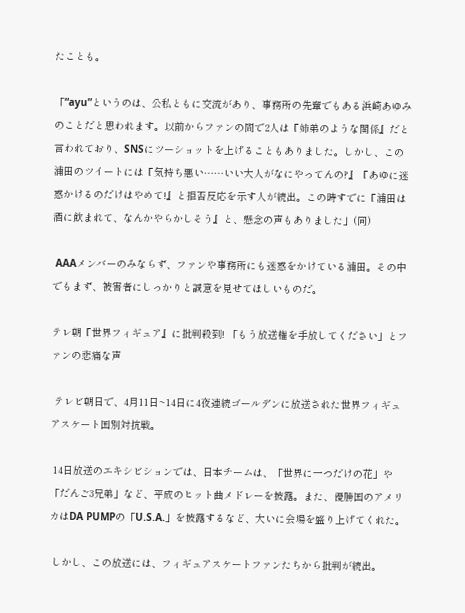たことも。

「“ayu”というのは、公私ともに交流があり、事務所の先輩でもある浜崎あゆみのことだと思われます。以前からファンの間で2人は『姉弟のような関係』だと言われており、SNSにツーショットを上げることもありました。しかし、この浦田のツイートには『気持ち悪い……いい大人がなにやってんの?』『あゆに迷惑かけるのだけはやめて!』と拒否反応を示す人が続出。この時すでに『浦田は酒に飲まれて、なんかやらかしそう』と、懸念の声もありました」(同)

 AAAメンバーのみならず、ファンや事務所にも迷惑をかけている浦田。その中でもまず、被害者にしっかりと誠意を見せてほしいものだ。

テレ朝『世界フィギュア』に批判殺到! 「もう放送権を手放してください」とファンの悲痛な声

 テレビ朝日で、4月11日~14日に4夜連続ゴールデンに放送された世界フィギュアスケート国別対抗戦。

 14日放送のエキシビションでは、日本チームは、「世界に一つだけの花」や「だんご3兄弟」など、平成のヒット曲メドレーを披露。また、優勝国のアメリカはDA PUMPの「U.S.A.」を披露するなど、大いに会場を盛り上げてくれた。

 しかし、この放送には、フィギュアスケートファンたちから批判が続出。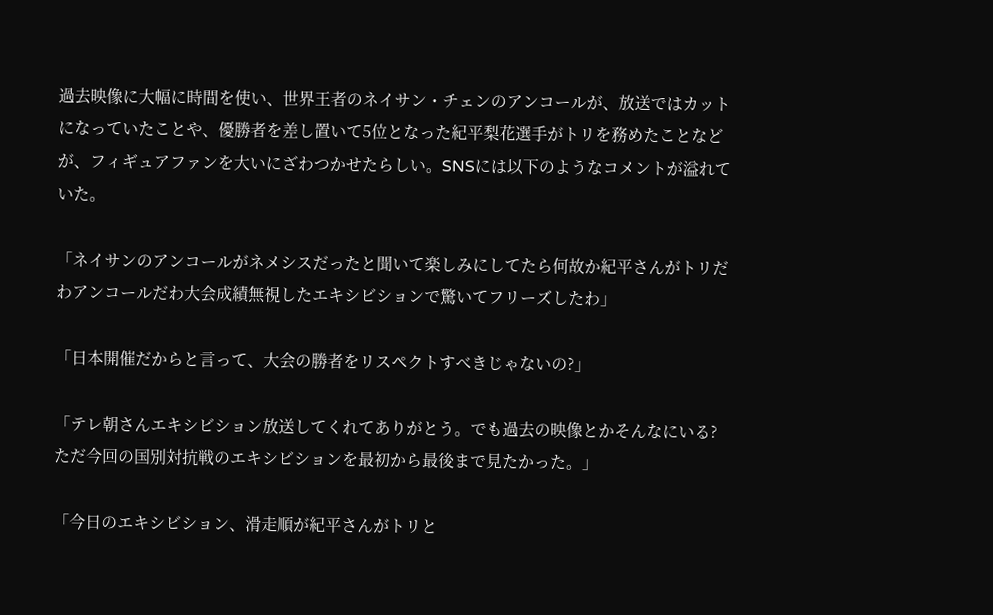過去映像に大幅に時間を使い、世界王者のネイサン・チェンのアンコールが、放送ではカットになっていたことや、優勝者を差し置いて5位となった紀平梨花選手がトリを務めたことなどが、フィギュアファンを大いにざわつかせたらしい。SNSには以下のようなコメントが溢れていた。

「ネイサンのアンコールがネメシスだったと聞いて楽しみにしてたら何故か紀平さんがトリだわアンコールだわ大会成績無視したエキシビションで驚いてフリーズしたわ」

「日本開催だからと言って、大会の勝者をリスペクトすべきじゃないの?」

「テレ朝さんエキシビション放送してくれてありがとう。でも過去の映像とかそんなにいる? ただ今回の国別対抗戦のエキシビションを最初から最後まで見たかった。」

「今日のエキシビション、滑走順が紀平さんがトリと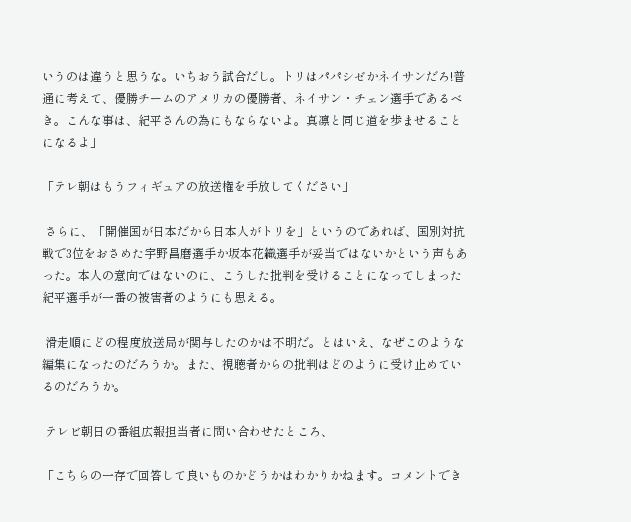いうのは違うと思うな。いちおう試合だし。トリはパパシゼかネイサンだろ!普通に考えて、優勝チームのアメリカの優勝者、ネイサン・チェン選手であるべき。こんな事は、紀平さんの為にもならないよ。真凛と同じ道を歩ませることになるよ」

「テレ朝はもうフィギュアの放送権を手放してください」

 さらに、「開催国が日本だから日本人がトリを」というのであれば、国別対抗戦で3位をおさめた宇野昌磨選手か坂本花織選手が妥当ではないかという声もあった。本人の意向ではないのに、こうした批判を受けることになってしまった紀平選手が一番の被害者のようにも思える。

 滑走順にどの程度放送局が関与したのかは不明だ。とはいえ、なぜこのような編集になったのだろうか。また、視聴者からの批判はどのように受け止めているのだろうか。

 テレビ朝日の番組広報担当者に問い合わせたところ、

「こちらの一存で回答して良いものかどうかはわかりかねます。コメントでき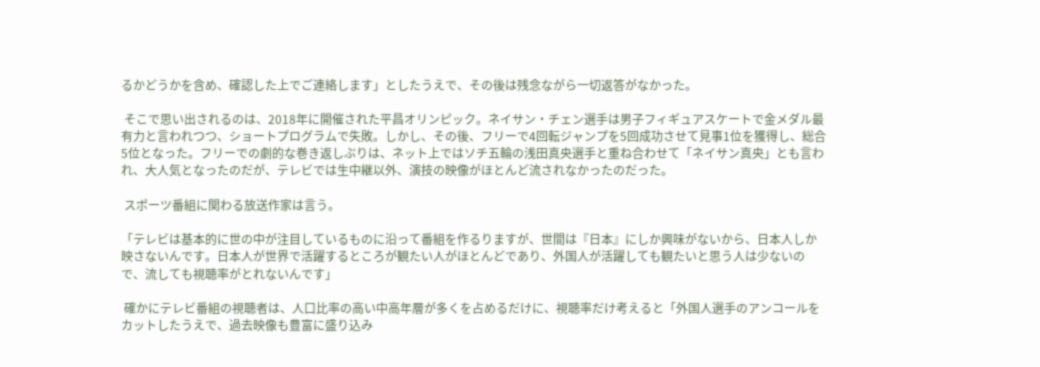るかどうかを含め、確認した上でご連絡します」としたうえで、その後は残念ながら一切返答がなかった。

 そこで思い出されるのは、2018年に開催された平昌オリンピック。ネイサン・チェン選手は男子フィギュアスケートで金メダル最有力と言われつつ、ショートプログラムで失敗。しかし、その後、フリーで4回転ジャンプを5回成功させて見事1位を獲得し、総合5位となった。フリーでの劇的な巻き返しぶりは、ネット上ではソチ五輪の浅田真央選手と重ね合わせて「ネイサン真央」とも言われ、大人気となったのだが、テレビでは生中継以外、演技の映像がほとんど流されなかったのだった。

 スポーツ番組に関わる放送作家は言う。

「テレビは基本的に世の中が注目しているものに沿って番組を作るりますが、世間は『日本』にしか興味がないから、日本人しか映さないんです。日本人が世界で活躍するところが観たい人がほとんどであり、外国人が活躍しても観たいと思う人は少ないので、流しても視聴率がとれないんです」

 確かにテレビ番組の視聴者は、人口比率の高い中高年層が多くを占めるだけに、視聴率だけ考えると「外国人選手のアンコールをカットしたうえで、過去映像も豊富に盛り込み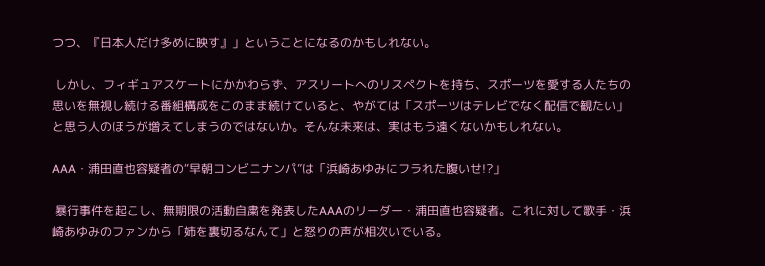つつ、『日本人だけ多めに映す』」ということになるのかもしれない。

 しかし、フィギュアスケートにかかわらず、アスリートへのリスペクトを持ち、スポーツを愛する人たちの思いを無視し続ける番組構成をこのまま続けていると、やがては「スポーツはテレビでなく配信で観たい」と思う人のほうが増えてしまうのではないか。そんな未来は、実はもう遠くないかもしれない。

AAA・浦田直也容疑者の“早朝コンビニナンパ”は「浜崎あゆみにフラれた腹いせ!?」

 暴行事件を起こし、無期限の活動自粛を発表したAAAのリーダー・浦田直也容疑者。これに対して歌手・浜崎あゆみのファンから「姉を裏切るなんて」と怒りの声が相次いでいる。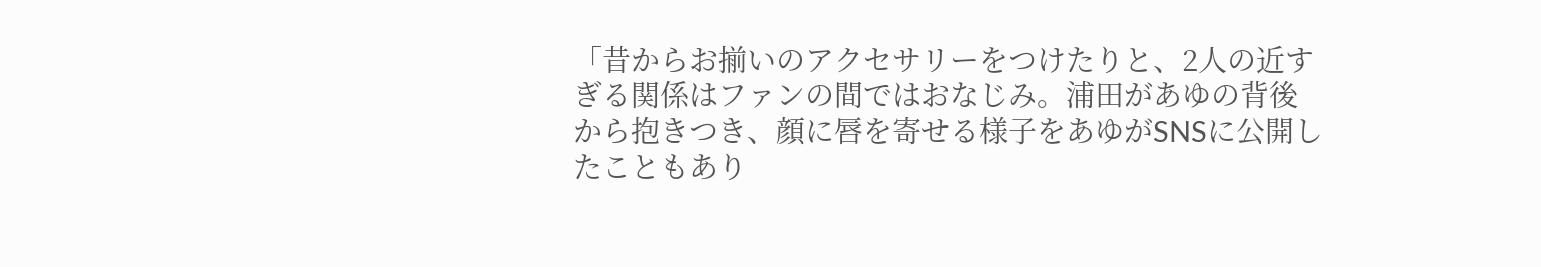「昔からお揃いのアクセサリーをつけたりと、2人の近すぎる関係はファンの間ではおなじみ。浦田があゆの背後から抱きつき、顔に唇を寄せる様子をあゆがSNSに公開したこともあり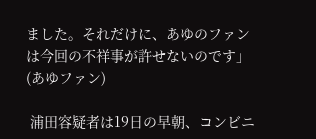ました。それだけに、あゆのファンは今回の不祥事が許せないのです」(あゆファン)

 浦田容疑者は19日の早朝、コンビニ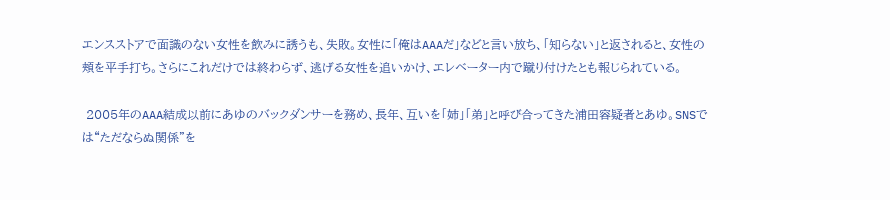エンスストアで面識のない女性を飲みに誘うも、失敗。女性に「俺はAAAだ」などと言い放ち、「知らない」と返されると、女性の頬を平手打ち。さらにこれだけでは終わらず、逃げる女性を追いかけ、エレベーター内で蹴り付けたとも報じられている。

 2005年のAAA結成以前にあゆのバックダンサーを務め、長年、互いを「姉」「弟」と呼び合ってきた浦田容疑者とあゆ。SNSでは“ただならぬ関係”を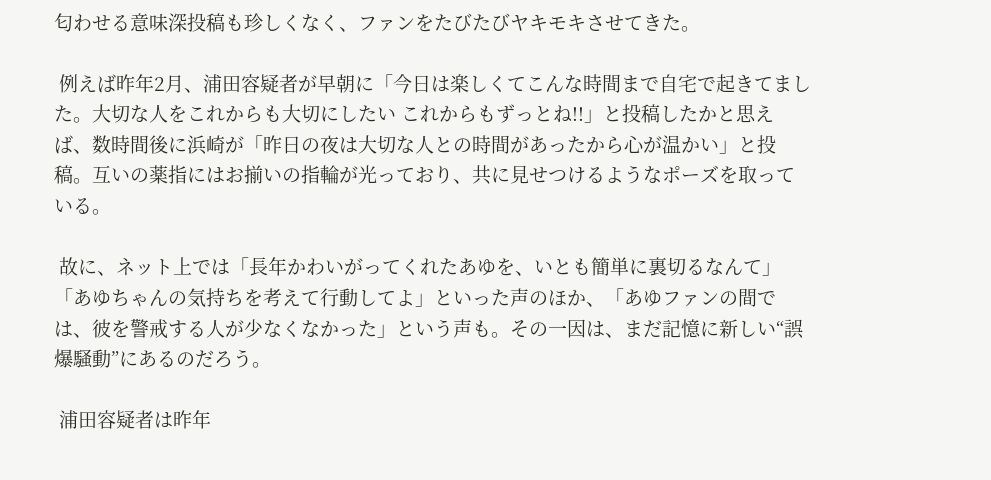匂わせる意味深投稿も珍しくなく、ファンをたびたびヤキモキさせてきた。

 例えば昨年2月、浦田容疑者が早朝に「今日は楽しくてこんな時間まで自宅で起きてました。大切な人をこれからも大切にしたい これからもずっとね!!」と投稿したかと思えば、数時間後に浜崎が「昨日の夜は大切な人との時間があったから心が温かい」と投稿。互いの薬指にはお揃いの指輪が光っており、共に見せつけるようなポーズを取っている。

 故に、ネット上では「長年かわいがってくれたあゆを、いとも簡単に裏切るなんて」「あゆちゃんの気持ちを考えて行動してよ」といった声のほか、「あゆファンの間では、彼を警戒する人が少なくなかった」という声も。その一因は、まだ記憶に新しい“誤爆騒動”にあるのだろう。

 浦田容疑者は昨年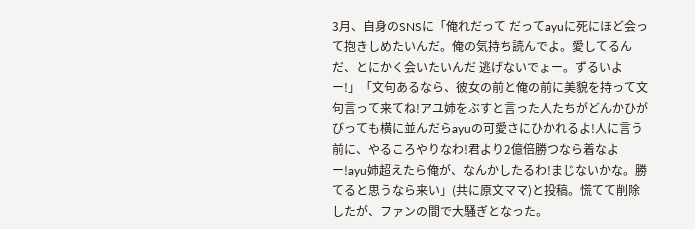3月、自身のSNSに「俺れだって だってayuに死にほど会って抱きしめたいんだ。俺の気持ち読んでよ。愛してるんだ、とにかく会いたいんだ 逃げないでょー。ずるいよー!」「文句あるなら、彼女の前と俺の前に美貌を持って文句言って来てね!アユ姉をぶすと言った人たちがどんかひがびっても横に並んだらayuの可愛さにひかれるよ!人に言う前に、やるころやりなわ!君より2億倍勝つなら着なよー!ayu姉超えたら俺が、なんかしたるわ!まじないかな。勝てると思うなら来い」(共に原文ママ)と投稿。慌てて削除したが、ファンの間で大騒ぎとなった。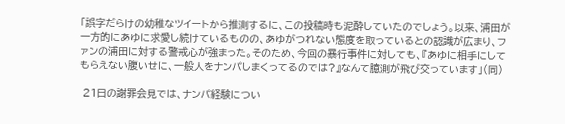「誤字だらけの幼稚なツイートから推測するに、この投稿時も泥酔していたのでしょう。以来、浦田が一方的にあゆに求愛し続けているものの、あゆがつれない態度を取っているとの認識が広まり、ファンの浦田に対する警戒心が強まった。そのため、今回の暴行事件に対しても、『あゆに相手にしてもらえない腹いせに、一般人をナンパしまくってるのでは?』なんて臆測が飛び交っています」(同)

 21日の謝罪会見では、ナンパ経験につい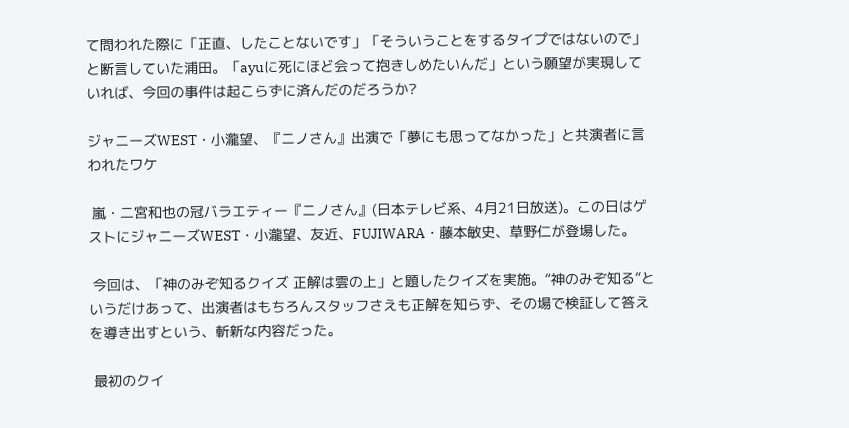て問われた際に「正直、したことないです」「そういうことをするタイプではないので」と断言していた浦田。「ayuに死にほど会って抱きしめたいんだ」という願望が実現していれば、今回の事件は起こらずに済んだのだろうか?

ジャニーズWEST・小瀧望、『ニノさん』出演で「夢にも思ってなかった」と共演者に言われたワケ

 嵐・二宮和也の冠バラエティー『ニノさん』(日本テレビ系、4月21日放送)。この日はゲストにジャニーズWEST・小瀧望、友近、FUJIWARA・藤本敏史、草野仁が登場した。

 今回は、「神のみぞ知るクイズ 正解は雲の上」と題したクイズを実施。“神のみぞ知る”というだけあって、出演者はもちろんスタッフさえも正解を知らず、その場で検証して答えを導き出すという、斬新な内容だった。

 最初のクイ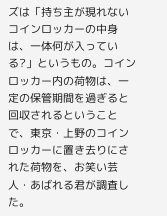ズは「持ち主が現れないコインロッカーの中身は、一体何が入っている?」というもの。コインロッカー内の荷物は、一定の保管期間を過ぎると回収されるということで、東京・上野のコインロッカーに置き去りにされた荷物を、お笑い芸人・あばれる君が調査した。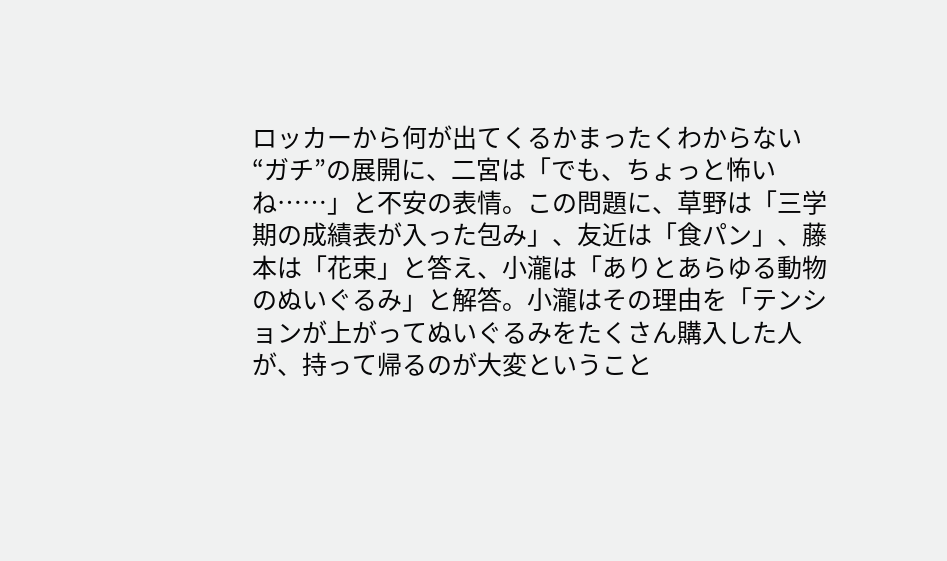ロッカーから何が出てくるかまったくわからない“ガチ”の展開に、二宮は「でも、ちょっと怖いね……」と不安の表情。この問題に、草野は「三学期の成績表が入った包み」、友近は「食パン」、藤本は「花束」と答え、小瀧は「ありとあらゆる動物のぬいぐるみ」と解答。小瀧はその理由を「テンションが上がってぬいぐるみをたくさん購入した人が、持って帰るのが大変ということ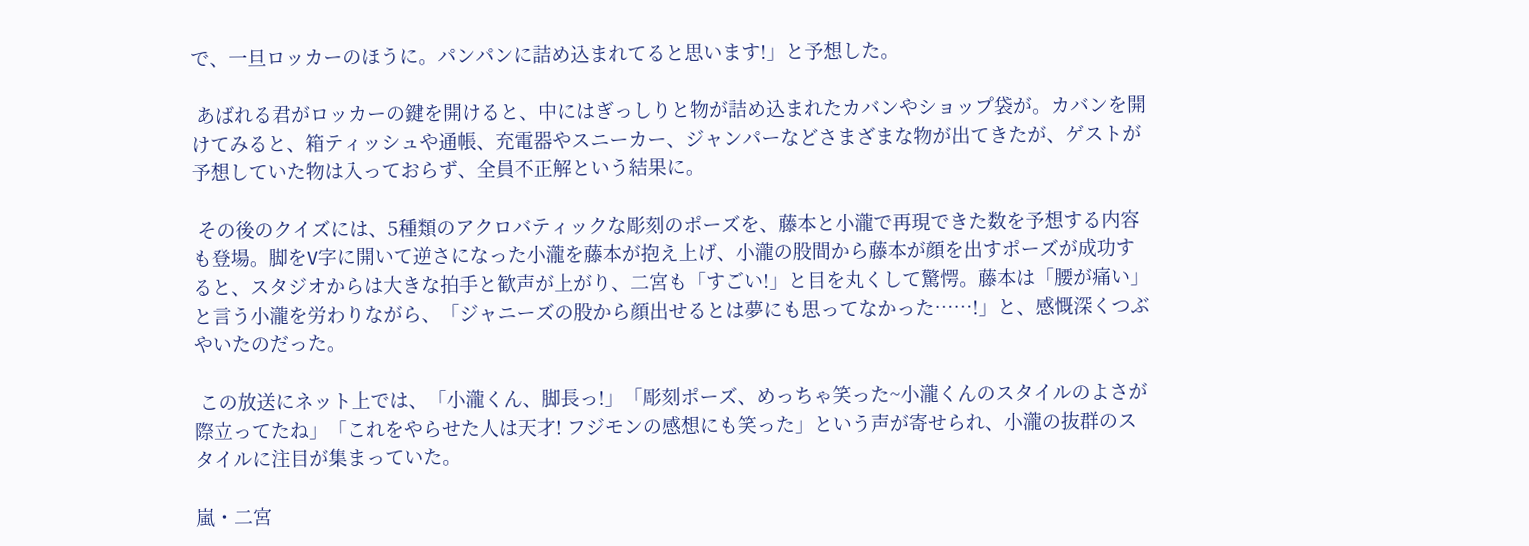で、一旦ロッカーのほうに。パンパンに詰め込まれてると思います!」と予想した。

 あばれる君がロッカーの鍵を開けると、中にはぎっしりと物が詰め込まれたカバンやショップ袋が。カバンを開けてみると、箱ティッシュや通帳、充電器やスニーカー、ジャンパーなどさまざまな物が出てきたが、ゲストが予想していた物は入っておらず、全員不正解という結果に。

 その後のクイズには、5種類のアクロバティックな彫刻のポーズを、藤本と小瀧で再現できた数を予想する内容も登場。脚をV字に開いて逆さになった小瀧を藤本が抱え上げ、小瀧の股間から藤本が顔を出すポーズが成功すると、スタジオからは大きな拍手と歓声が上がり、二宮も「すごい!」と目を丸くして驚愕。藤本は「腰が痛い」と言う小瀧を労わりながら、「ジャニーズの股から顔出せるとは夢にも思ってなかった……!」と、感慨深くつぶやいたのだった。

 この放送にネット上では、「小瀧くん、脚長っ!」「彫刻ポーズ、めっちゃ笑った~小瀧くんのスタイルのよさが際立ってたね」「これをやらせた人は天才! フジモンの感想にも笑った」という声が寄せられ、小瀧の抜群のスタイルに注目が集まっていた。

嵐・二宮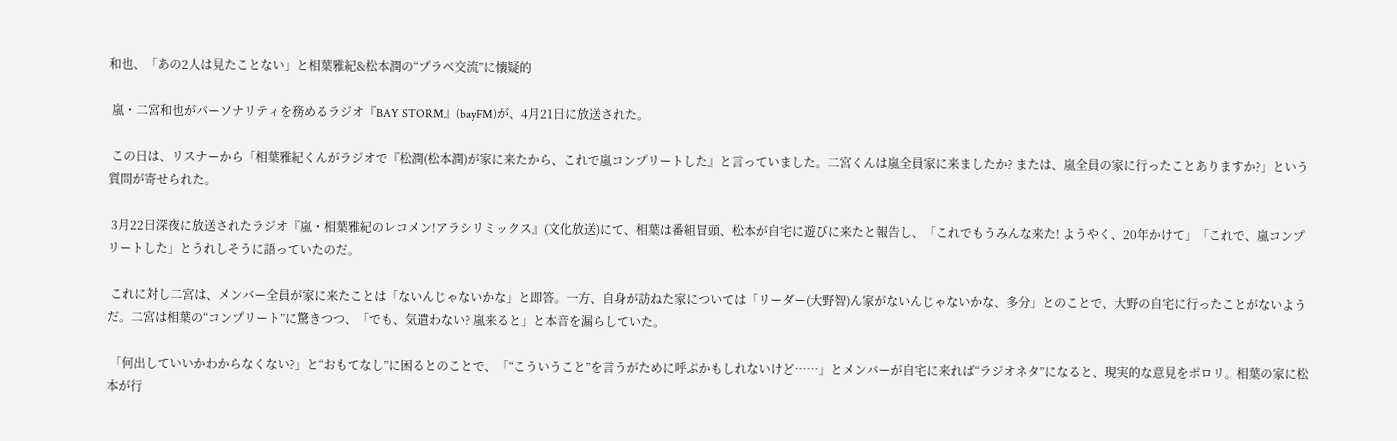和也、「あの2人は見たことない」と相葉雅紀&松本潤の“プラベ交流”に懐疑的

 嵐・二宮和也がパーソナリティを務めるラジオ『BAY STORM』(bayFM)が、4月21日に放送された。

 この日は、リスナーから「相葉雅紀くんがラジオで『松潤(松本潤)が家に来たから、これで嵐コンプリートした』と言っていました。二宮くんは嵐全員家に来ましたか? または、嵐全員の家に行ったことありますか?」という質問が寄せられた。

 3月22日深夜に放送されたラジオ『嵐・相葉雅紀のレコメン!アラシリミックス』(文化放送)にて、相葉は番組冒頭、松本が自宅に遊びに来たと報告し、「これでもうみんな来た! ようやく、20年かけて」「これで、嵐コンプリートした」とうれしそうに語っていたのだ。

 これに対し二宮は、メンバー全員が家に来たことは「ないんじゃないかな」と即答。一方、自身が訪ねた家については「リーダー(大野智)ん家がないんじゃないかな、多分」とのことで、大野の自宅に行ったことがないようだ。二宮は相葉の“コンプリート”に驚きつつ、「でも、気遣わない? 嵐来ると」と本音を漏らしていた。

 「何出していいかわからなくない?」と“おもてなし”に困るとのことで、「“こういうこと”を言うがために呼ぶかもしれないけど……」とメンバーが自宅に来れば“ラジオネタ”になると、現実的な意見をポロリ。相葉の家に松本が行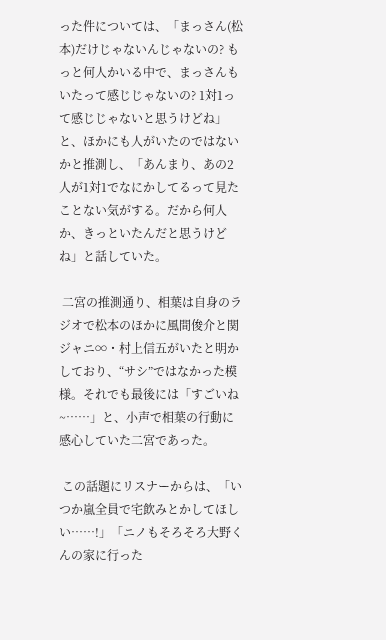った件については、「まっさん(松本)だけじゃないんじゃないの? もっと何人かいる中で、まっさんもいたって感じじゃないの? 1対1って感じじゃないと思うけどね」と、ほかにも人がいたのではないかと推測し、「あんまり、あの2人が1対1でなにかしてるって見たことない気がする。だから何人か、きっといたんだと思うけどね」と話していた。

 二宮の推測通り、相葉は自身のラジオで松本のほかに風間俊介と関ジャニ∞・村上信五がいたと明かしており、“サシ”ではなかった模様。それでも最後には「すごいね~……」と、小声で相葉の行動に感心していた二宮であった。

 この話題にリスナーからは、「いつか嵐全員で宅飲みとかしてほしい……!」「ニノもそろそろ大野くんの家に行った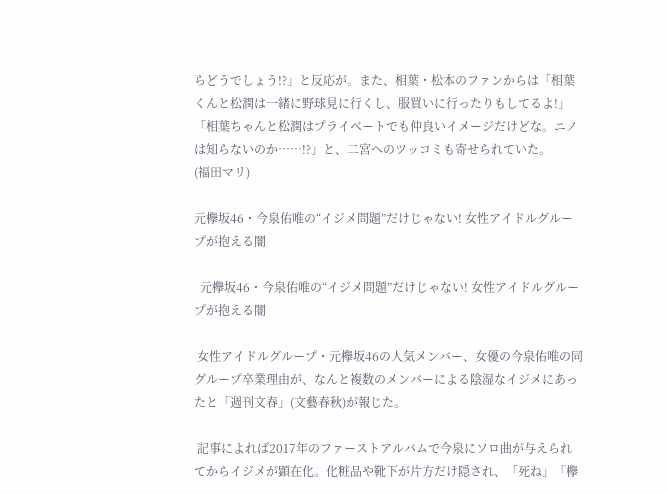らどうでしょう!?」と反応が。また、相葉・松本のファンからは「相葉くんと松潤は一緒に野球見に行くし、服買いに行ったりもしてるよ!」「相葉ちゃんと松潤はプライベートでも仲良いイメージだけどな。ニノは知らないのか……!?」と、二宮へのツッコミも寄せられていた。
(福田マリ)

元欅坂46・今泉佑唯の“イジメ問題”だけじゃない! 女性アイドルグループが抱える闇

  元欅坂46・今泉佑唯の“イジメ問題”だけじゃない! 女性アイドルグループが抱える闇

 女性アイドルグループ・元欅坂46の人気メンバー、女優の今泉佑唯の同グループ卒業理由が、なんと複数のメンバーによる陰湿なイジメにあったと「週刊文春」(文藝春秋)が報じた。

 記事によれば2017年のファーストアルバムで今泉にソロ曲が与えられてからイジメが顕在化。化粧品や靴下が片方だけ隠され、「死ね」「欅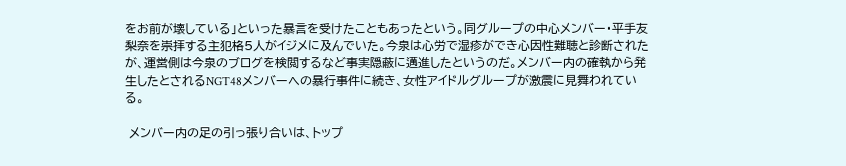をお前が壊している」といった暴言を受けたこともあったという。同グループの中心メンバー・平手友梨奈を崇拝する主犯格5人がイジメに及んでいた。今泉は心労で湿疹ができ心因性難聴と診断されたが、運営側は今泉のブログを検閲するなど事実隠蔽に邁進したというのだ。メンバー内の確執から発生したとされるNGT48メンバーへの暴行事件に続き、女性アイドルグループが激震に見舞われている。

 メンバー内の足の引っ張り合いは、トップ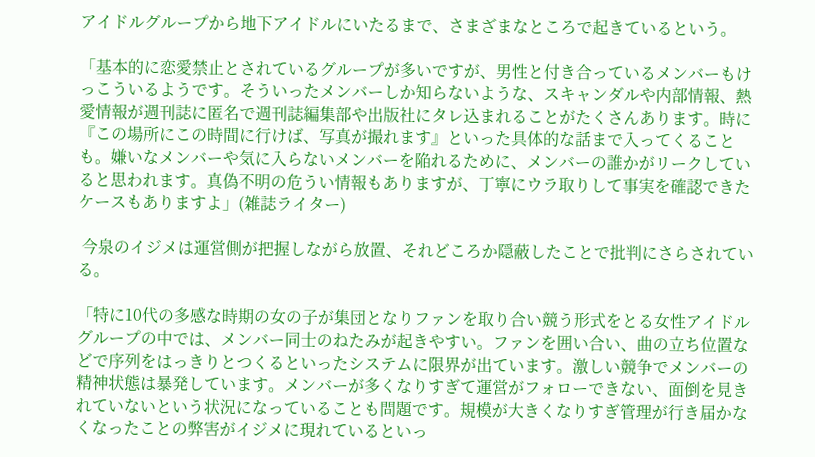アイドルグループから地下アイドルにいたるまで、さまざまなところで起きているという。

「基本的に恋愛禁止とされているグループが多いですが、男性と付き合っているメンバーもけっこういるようです。そういったメンバーしか知らないような、スキャンダルや内部情報、熱愛情報が週刊誌に匿名で週刊誌編集部や出版社にタレ込まれることがたくさんあります。時に『この場所にこの時間に行けば、写真が撮れます』といった具体的な話まで入ってくることも。嫌いなメンバーや気に入らないメンバーを陥れるために、メンバーの誰かがリークしていると思われます。真偽不明の危うい情報もありますが、丁寧にウラ取りして事実を確認できたケースもありますよ」(雑誌ライター)

 今泉のイジメは運営側が把握しながら放置、それどころか隠蔽したことで批判にさらされている。

「特に10代の多感な時期の女の子が集団となりファンを取り合い競う形式をとる女性アイドルグループの中では、メンバー同士のねたみが起きやすい。ファンを囲い合い、曲の立ち位置などで序列をはっきりとつくるといったシステムに限界が出ています。激しい競争でメンバーの精神状態は暴発しています。メンバーが多くなりすぎて運営がフォローできない、面倒を見きれていないという状況になっていることも問題です。規模が大きくなりすぎ管理が行き届かなくなったことの弊害がイジメに現れているといっ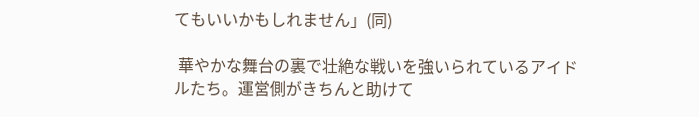てもいいかもしれません」(同)

 華やかな舞台の裏で壮絶な戦いを強いられているアイドルたち。運営側がきちんと助けて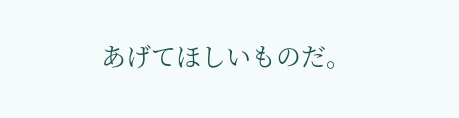あげてほしいものだ。